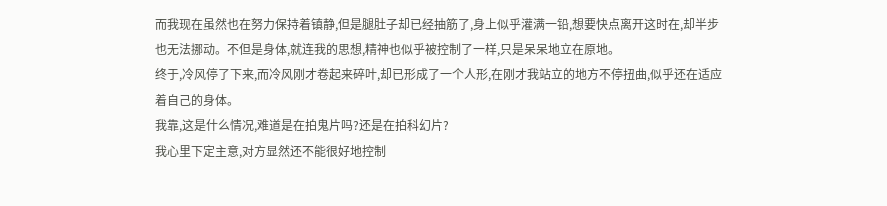而我现在虽然也在努力保持着镇静,但是腿肚子却已经抽筋了,身上似乎灌满一铅,想要快点离开这时在,却半步也无法挪动。不但是身体,就连我的思想,精神也似乎被控制了一样,只是呆呆地立在原地。
终于,冷风停了下来,而冷风刚才卷起来碎叶,却已形成了一个人形,在刚才我站立的地方不停扭曲,似乎还在适应着自己的身体。
我靠,这是什么情况,难道是在拍鬼片吗?还是在拍科幻片?
我心里下定主意,对方显然还不能很好地控制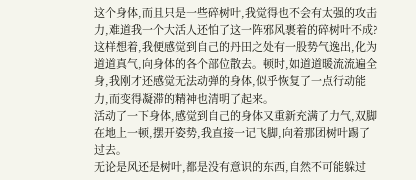这个身体,而且只是一些碎树叶,我觉得也不会有太强的攻击力,难道我一个大活人还怕了这一阵邪风裹着的碎树叶不成?
这样想着,我便感觉到自己的丹田之处有一股势气逸出,化为道道真气,向身体的各个部位散去。顿时,如道道暖流流遍全身,我刚才还感觉无法动弹的身体,似乎恢复了一点行动能力,而变得凝滞的精神也清明了起来。
活动了一下身体,感觉到自己的身体又重新充满了力气,双脚在地上一顿,摆开姿势,我直接一记飞脚,向着那团树叶踢了过去。
无论是风还是树叶,都是没有意识的东西,自然不可能躲过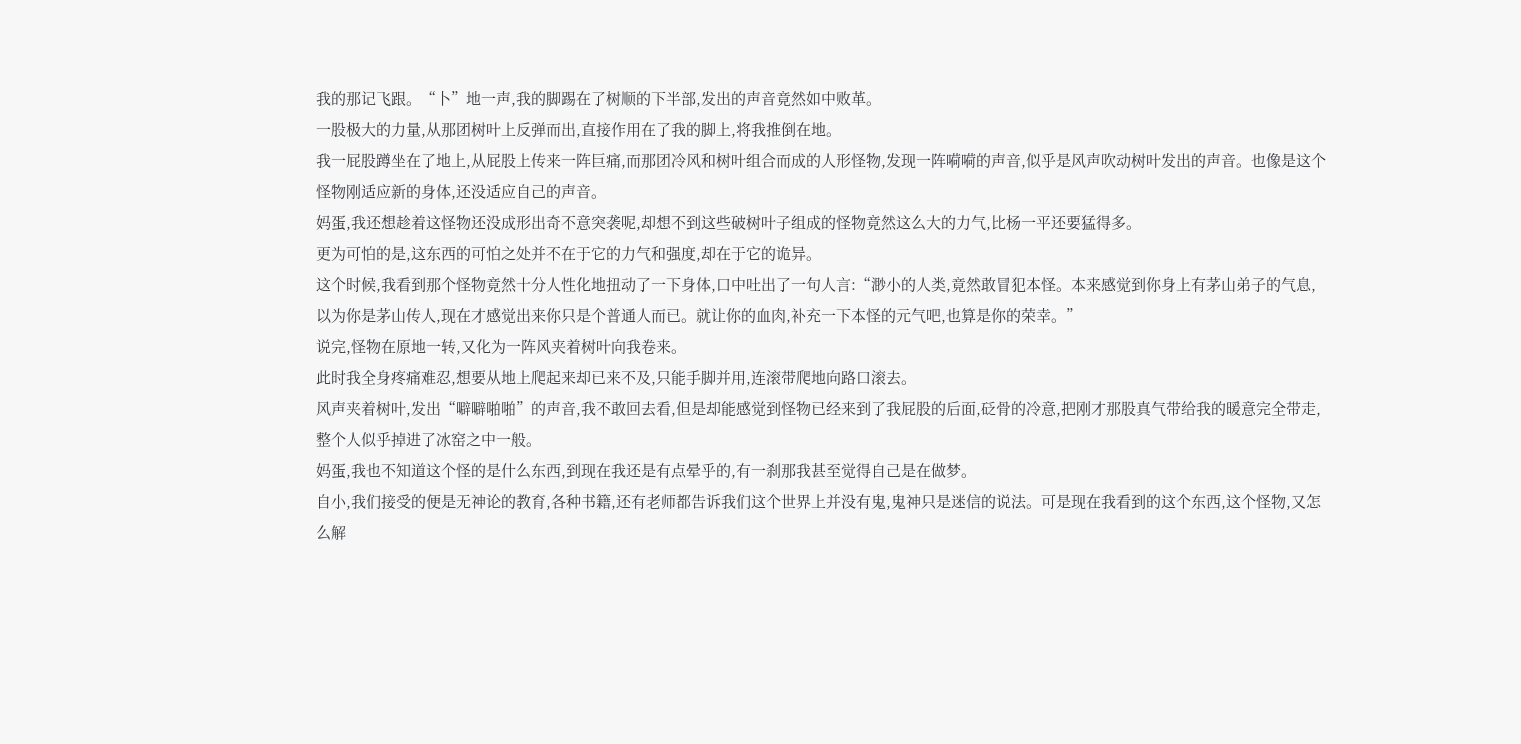我的那记飞跟。“卜”地一声,我的脚踢在了树顺的下半部,发出的声音竟然如中败革。
一股极大的力量,从那团树叶上反弹而出,直接作用在了我的脚上,将我推倒在地。
我一屁股蹲坐在了地上,从屁股上传来一阵巨痛,而那团冷风和树叶组合而成的人形怪物,发现一阵嗬嗬的声音,似乎是风声吹动树叶发出的声音。也像是这个怪物刚适应新的身体,还没适应自己的声音。
妈蛋,我还想趁着这怪物还没成形出奇不意突袭呢,却想不到这些破树叶子组成的怪物竟然这么大的力气,比杨一平还要猛得多。
更为可怕的是,这东西的可怕之处并不在于它的力气和强度,却在于它的诡异。
这个时候,我看到那个怪物竟然十分人性化地扭动了一下身体,口中吐出了一句人言:“渺小的人类,竟然敢冒犯本怪。本来感觉到你身上有茅山弟子的气息,以为你是茅山传人,现在才感觉出来你只是个普通人而已。就让你的血肉,补充一下本怪的元气吧,也算是你的荣幸。”
说完,怪物在原地一转,又化为一阵风夹着树叶向我卷来。
此时我全身疼痛难忍,想要从地上爬起来却已来不及,只能手脚并用,连滚带爬地向路口滚去。
风声夹着树叶,发出“噼噼啪啪”的声音,我不敢回去看,但是却能感觉到怪物已经来到了我屁股的后面,砭骨的冷意,把刚才那股真气带给我的暖意完全带走,整个人似乎掉进了冰窑之中一般。
妈蛋,我也不知道这个怪的是什么东西,到现在我还是有点晕乎的,有一刹那我甚至觉得自己是在做梦。
自小,我们接受的便是无神论的教育,各种书籍,还有老师都告诉我们这个世界上并没有鬼,鬼神只是迷信的说法。可是现在我看到的这个东西,这个怪物,又怎么解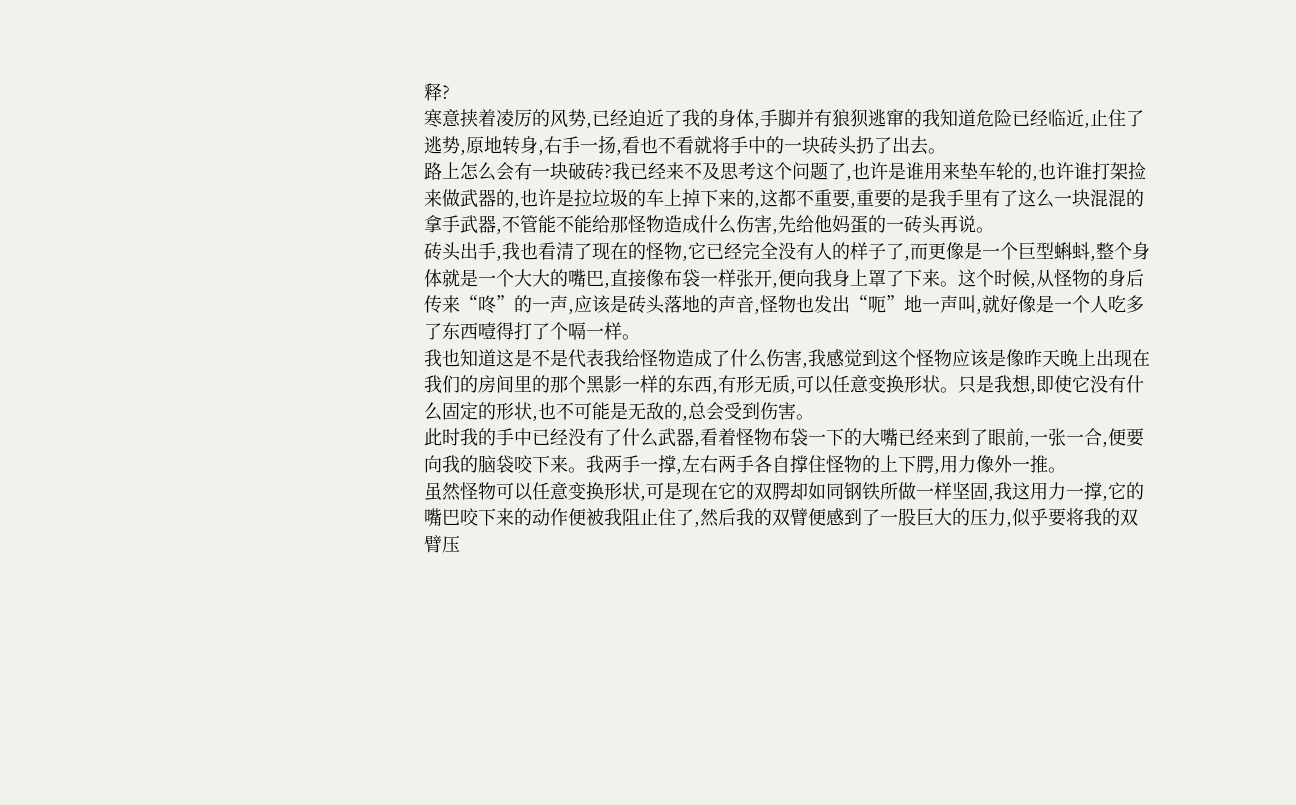释?
寒意挟着凌厉的风势,已经迫近了我的身体,手脚并有狼狈逃窜的我知道危险已经临近,止住了逃势,原地转身,右手一扬,看也不看就将手中的一块砖头扔了出去。
路上怎么会有一块破砖?我已经来不及思考这个问题了,也许是谁用来垫车轮的,也许谁打架捡来做武器的,也许是拉垃圾的车上掉下来的,这都不重要,重要的是我手里有了这么一块混混的拿手武器,不管能不能给那怪物造成什么伤害,先给他妈蛋的一砖头再说。
砖头出手,我也看清了现在的怪物,它已经完全没有人的样子了,而更像是一个巨型蝌蚪,整个身体就是一个大大的嘴巴,直接像布袋一样张开,便向我身上罩了下来。这个时候,从怪物的身后传来“咚”的一声,应该是砖头落地的声音,怪物也发出“呃”地一声叫,就好像是一个人吃多了东西噎得打了个嗝一样。
我也知道这是不是代表我给怪物造成了什么伤害,我感觉到这个怪物应该是像昨天晚上出现在我们的房间里的那个黑影一样的东西,有形无质,可以任意变换形状。只是我想,即使它没有什么固定的形状,也不可能是无敌的,总会受到伤害。
此时我的手中已经没有了什么武器,看着怪物布袋一下的大嘴已经来到了眼前,一张一合,便要向我的脑袋咬下来。我两手一撑,左右两手各自撑住怪物的上下腭,用力像外一推。
虽然怪物可以任意变换形状,可是现在它的双腭却如同钢铁所做一样坚固,我这用力一撑,它的嘴巴咬下来的动作便被我阻止住了,然后我的双臂便感到了一股巨大的压力,似乎要将我的双臂压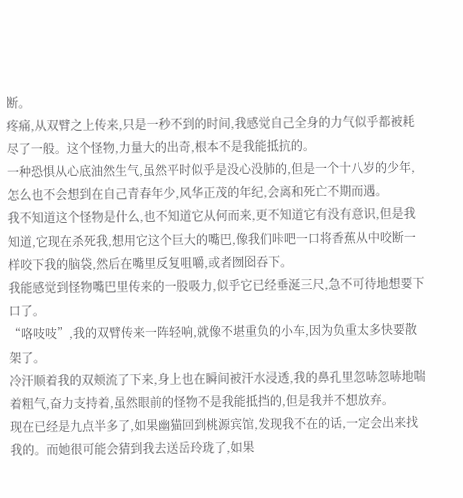断。
疼痛,从双臂之上传来,只是一秒不到的时间,我感觉自己全身的力气似乎都被耗尽了一般。这个怪物,力量大的出奇,根本不是我能抵抗的。
一种恐惧从心底油然生气,虽然平时似乎是没心没肺的,但是一个十八岁的少年,怎么也不会想到在自己青春年少,风华正茂的年纪,会离和死亡不期而遇。
我不知道这个怪物是什么,也不知道它从何而来,更不知道它有没有意识,但是我知道,它现在杀死我,想用它这个巨大的嘴巴,像我们咔吧一口将香蕉从中咬断一样咬下我的脑袋,然后在嘴里反复咀嚼,或者囫囵吞下。
我能感觉到怪物嘴巴里传来的一股吸力,似乎它已经垂涎三尺,急不可待地想要下口了。
“咯吱吱”,我的双臂传来一阵轻响,就像不堪重负的小车,因为负重太多快要散架了。
冷汗顺着我的双颊流了下来,身上也在瞬间被汗水浸透,我的鼻孔里忽哧忽哧地喘着粗气,奋力支持着,虽然眼前的怪物不是我能抵挡的,但是我并不想放弃。
现在已经是九点半多了,如果幽猫回到桃源宾馆,发现我不在的话,一定会出来找我的。而她很可能会猜到我去送岳玲珑了,如果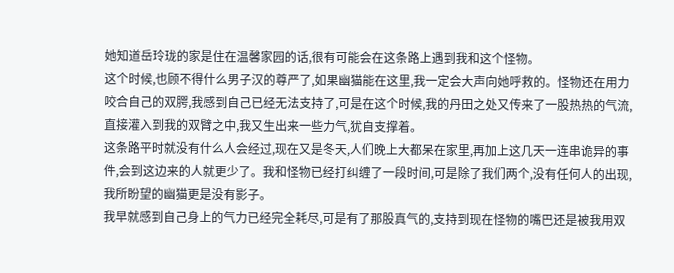她知道岳玲珑的家是住在温馨家园的话,很有可能会在这条路上遇到我和这个怪物。
这个时候,也顾不得什么男子汉的尊严了,如果幽猫能在这里,我一定会大声向她呼救的。怪物还在用力咬合自己的双腭,我感到自己已经无法支持了,可是在这个时候,我的丹田之处又传来了一股热热的气流,直接灌入到我的双臂之中,我又生出来一些力气,犹自支撑着。
这条路平时就没有什么人会经过,现在又是冬天,人们晚上大都呆在家里,再加上这几天一连串诡异的事件,会到这边来的人就更少了。我和怪物已经打纠缠了一段时间,可是除了我们两个,没有任何人的出现,我所盼望的幽猫更是没有影子。
我早就感到自己身上的气力已经完全耗尽,可是有了那股真气的,支持到现在怪物的嘴巴还是被我用双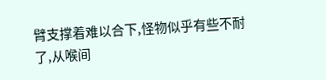臂支撑着难以合下,怪物似乎有些不耐了,从喉间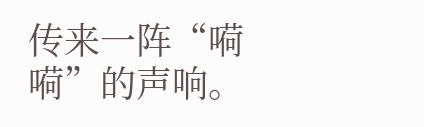传来一阵“嗬嗬”的声响。